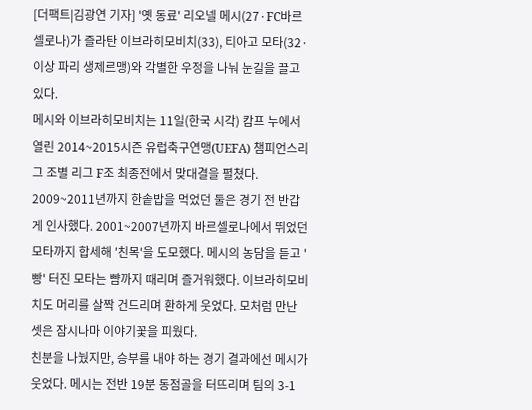[더팩트|김광연 기자] '옛 동료' 리오넬 메시(27·FC바르셀로나)가 즐라탄 이브라히모비치(33), 티아고 모타(32·이상 파리 생제르맹)와 각별한 우정을 나눠 눈길을 끌고 있다.
메시와 이브라히모비치는 11일(한국 시각) 캄프 누에서 열린 2014~2015시즌 유럽축구연맹(UEFA) 챔피언스리그 조별 리그 F조 최종전에서 맞대결을 펼쳤다. 2009~2011년까지 한솥밥을 먹었던 둘은 경기 전 반갑게 인사했다. 2001~2007년까지 바르셀로나에서 뛰었던 모타까지 합세해 '친목'을 도모했다. 메시의 농담을 듣고 '빵' 터진 모타는 뺨까지 때리며 즐거워했다. 이브라히모비치도 머리를 살짝 건드리며 환하게 웃었다. 모처럼 만난 셋은 잠시나마 이야기꽃을 피웠다.
친분을 나눴지만, 승부를 내야 하는 경기 결과에선 메시가 웃었다. 메시는 전반 19분 동점골을 터뜨리며 팀의 3-1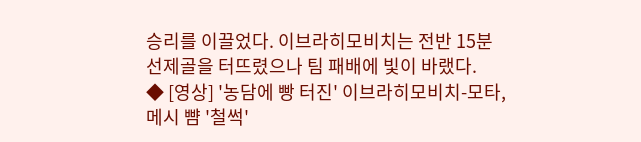승리를 이끌었다. 이브라히모비치는 전반 15분 선제골을 터뜨렸으나 팀 패배에 빛이 바랬다.
◆ [영상] '농담에 빵 터진' 이브라히모비치-모타, 메시 뺨 '철썩'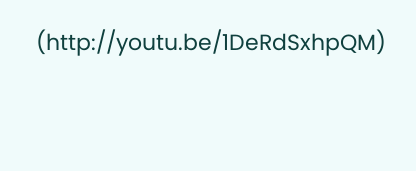(http://youtu.be/1DeRdSxhpQM)